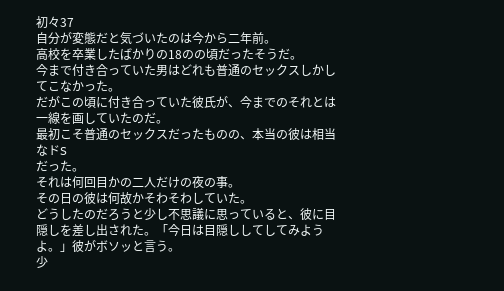初々37
自分が変態だと気づいたのは今から二年前。
高校を卒業したばかりの18のの頃だったそうだ。
今まで付き合っていた男はどれも普通のセックスしかしてこなかった。
だがこの頃に付き合っていた彼氏が、今までのそれとは一線を画していたのだ。
最初こそ普通のセックスだったものの、本当の彼は相当なドS
だった。
それは何回目かの二人だけの夜の事。
その日の彼は何故かそわそわしていた。
どうしたのだろうと少し不思議に思っていると、彼に目隠しを差し出された。「今日は目隠ししてしてみようよ。」彼がボソッと言う。
少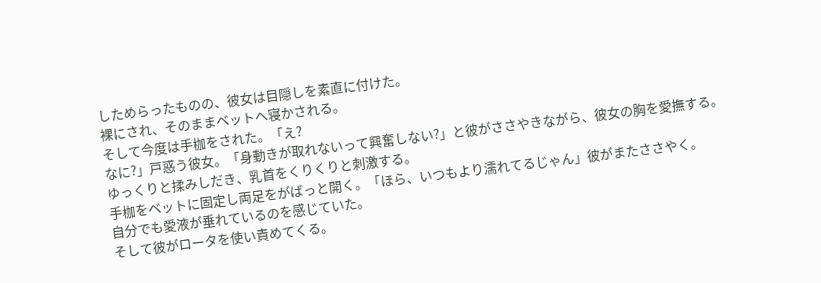しためらったものの、彼女は目隠しを素直に付けた。
裸にされ、そのままベットへ寝かされる。
そして今度は手枷をされた。「え?
なに?」戸惑う彼女。「身動きが取れないって興奮しない?」と彼がささやきながら、彼女の胸を愛撫する。
ゆっくりと揉みしだき、乳首をくりくりと刺激する。
手枷をベットに固定し両足をがばっと開く。「ほら、いつもより濡れてるじゃん」彼がまたささやく。
自分でも愛液が垂れているのを感じていた。
そして彼がロータを使い責めてくる。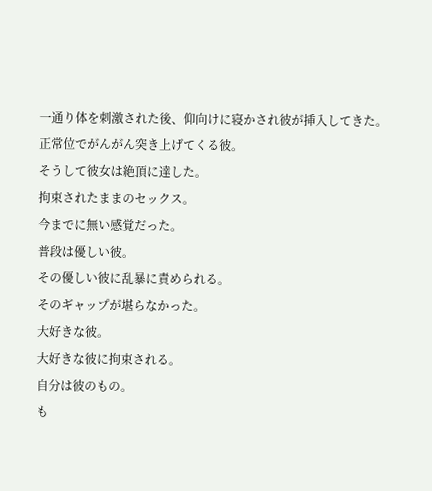一通り体を刺激された後、仰向けに寝かされ彼が挿入してきた。
正常位でがんがん突き上げてくる彼。
そうして彼女は絶頂に達した。
拘束されたままのセックス。
今までに無い感覚だった。
普段は優しい彼。
その優しい彼に乱暴に責められる。
そのギャップが堪らなかった。
大好きな彼。
大好きな彼に拘束される。
自分は彼のもの。
も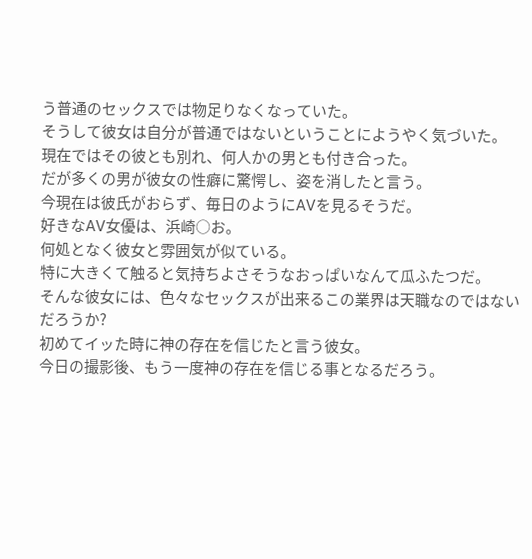う普通のセックスでは物足りなくなっていた。
そうして彼女は自分が普通ではないということにようやく気づいた。
現在ではその彼とも別れ、何人かの男とも付き合った。
だが多くの男が彼女の性癖に驚愕し、姿を消したと言う。
今現在は彼氏がおらず、毎日のようにAVを見るそうだ。
好きなAV女優は、浜崎○お。
何処となく彼女と雰囲気が似ている。
特に大きくて触ると気持ちよさそうなおっぱいなんて瓜ふたつだ。
そんな彼女には、色々なセックスが出来るこの業界は天職なのではないだろうか?
初めてイッた時に神の存在を信じたと言う彼女。
今日の撮影後、もう一度神の存在を信じる事となるだろう。